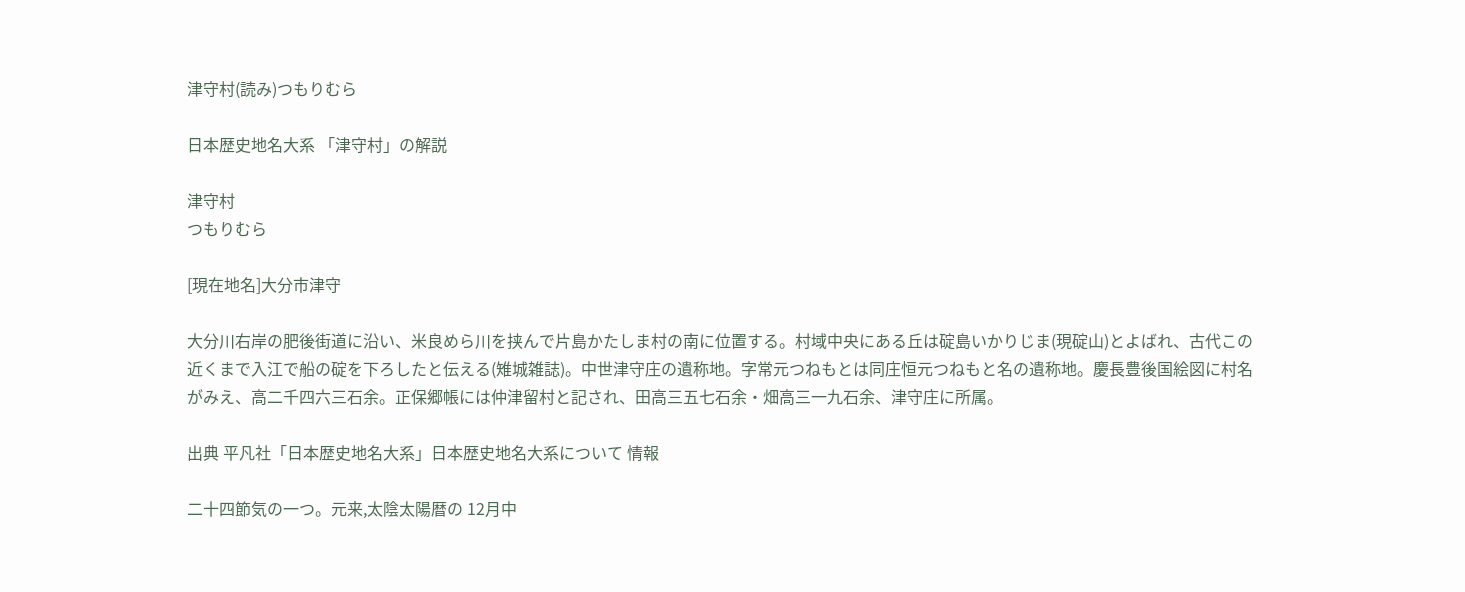津守村(読み)つもりむら

日本歴史地名大系 「津守村」の解説

津守村
つもりむら

[現在地名]大分市津守

大分川右岸の肥後街道に沿い、米良めら川を挟んで片島かたしま村の南に位置する。村域中央にある丘は碇島いかりじま(現碇山)とよばれ、古代この近くまで入江で船の碇を下ろしたと伝える(雉城雑誌)。中世津守庄の遺称地。字常元つねもとは同庄恒元つねもと名の遺称地。慶長豊後国絵図に村名がみえ、高二千四六三石余。正保郷帳には仲津留村と記され、田高三五七石余・畑高三一九石余、津守庄に所属。

出典 平凡社「日本歴史地名大系」日本歴史地名大系について 情報

二十四節気の一つ。元来,太陰太陽暦の 12月中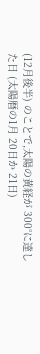(12月後半) のことで,太陽の黄経が 300°に達した日 (太陽暦の1月 20日か 21日)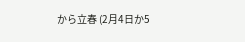から立春 (2月4日か5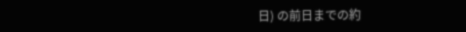日) の前日までの約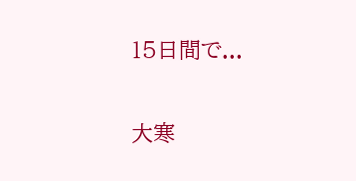15日間で...

大寒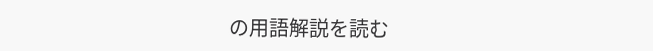の用語解説を読む